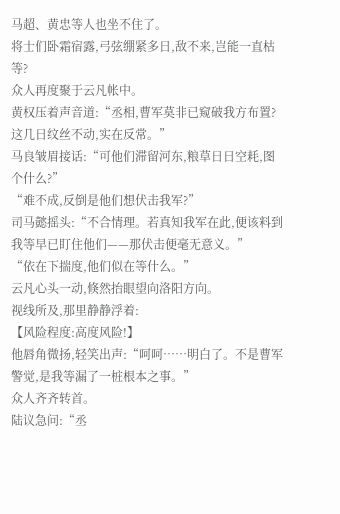马超、黄忠等人也坐不住了。
将士们卧霜宿露,弓弦绷紧多日,敌不来,岂能一直枯等?
众人再度聚于云凡帐中。
黄权压着声音道:“丞相,曹军莫非已窥破我方布置?这几日纹丝不动,实在反常。”
马良皱眉接话:“可他们滞留河东,粮草日日空耗,图个什么?”
“难不成,反倒是他们想伏击我军?”
司马懿摇头:“不合情理。若真知我军在此,便该料到我等早已盯住他们——那伏击便毫无意义。”
“依在下揣度,他们似在等什么。”
云凡心头一动,倏然抬眼望向洛阳方向。
视线所及,那里静静浮着:
【风险程度:高度风险!】
他唇角微扬,轻笑出声:“呵呵……明白了。不是曹军警觉,是我等漏了一桩根本之事。”
众人齐齐转首。
陆议急问:“丞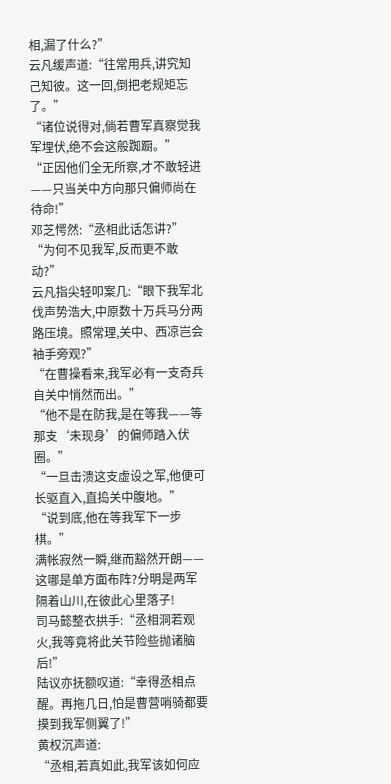相,漏了什么?”
云凡缓声道:“往常用兵,讲究知己知彼。这一回,倒把老规矩忘了。”
“诸位说得对,倘若曹军真察觉我军埋伏,绝不会这般踟蹰。”
“正因他们全无所察,才不敢轻进——只当关中方向那只偏师尚在待命!”
邓芝愕然:“丞相此话怎讲?”
“为何不见我军,反而更不敢动?”
云凡指尖轻叩案几:“眼下我军北伐声势浩大,中原数十万兵马分两路压境。照常理,关中、西凉岂会袖手旁观?”
“在曹操看来,我军必有一支奇兵自关中悄然而出。”
“他不是在防我,是在等我——等那支‘未现身’的偏师踏入伏圈。”
“一旦击溃这支虚设之军,他便可长驱直入,直捣关中腹地。”
“说到底,他在等我军下一步棋。”
满帐寂然一瞬,继而豁然开朗——这哪是单方面布阵?分明是两军隔着山川,在彼此心里落子!
司马懿整衣拱手:“丞相洞若观火,我等竟将此关节险些抛诸脑后!”
陆议亦抚额叹道:“幸得丞相点醒。再拖几日,怕是曹营哨骑都要摸到我军侧翼了!”
黄权沉声道:
“丞相,若真如此,我军该如何应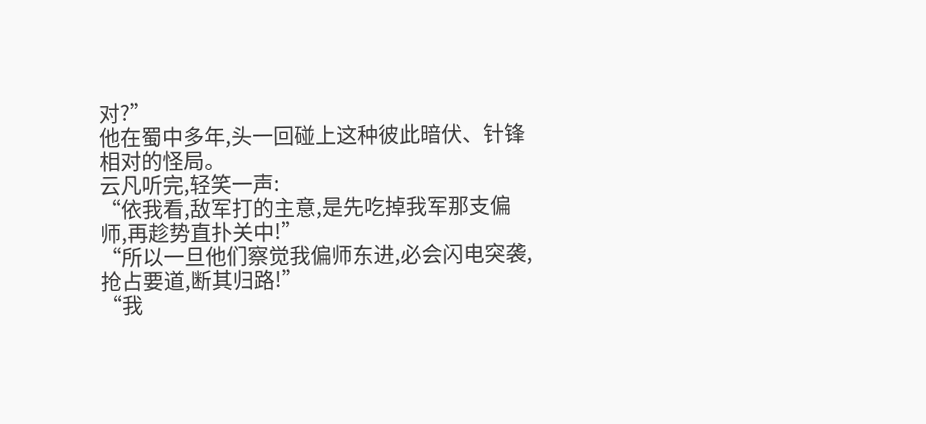对?”
他在蜀中多年,头一回碰上这种彼此暗伏、针锋相对的怪局。
云凡听完,轻笑一声:
“依我看,敌军打的主意,是先吃掉我军那支偏师,再趁势直扑关中!”
“所以一旦他们察觉我偏师东进,必会闪电突袭,抢占要道,断其归路!”
“我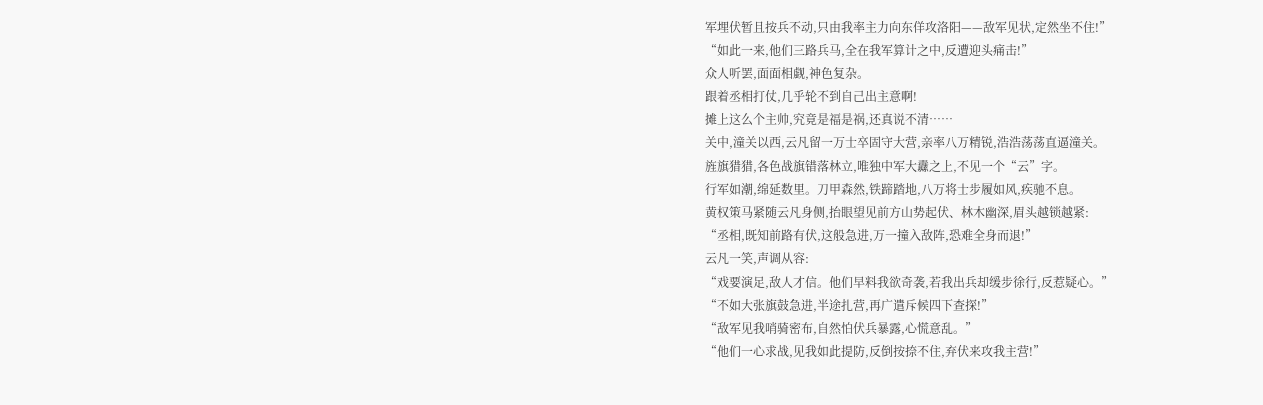军埋伏暂且按兵不动,只由我率主力向东佯攻洛阳——敌军见状,定然坐不住!”
“如此一来,他们三路兵马,全在我军算计之中,反遭迎头痛击!”
众人听罢,面面相觑,神色复杂。
跟着丞相打仗,几乎轮不到自己出主意啊!
摊上这么个主帅,究竟是福是祸,还真说不清……
关中,潼关以西,云凡留一万士卒固守大营,亲率八万精锐,浩浩荡荡直逼潼关。
旌旗猎猎,各色战旗错落林立,唯独中军大纛之上,不见一个“云”字。
行军如潮,绵延数里。刀甲森然,铁蹄踏地,八万将士步履如风,疾驰不息。
黄权策马紧随云凡身侧,抬眼望见前方山势起伏、林木幽深,眉头越锁越紧:
“丞相,既知前路有伏,这般急进,万一撞入敌阵,恐难全身而退!”
云凡一笑,声调从容:
“戏要演足,敌人才信。他们早料我欲奇袭,若我出兵却缓步徐行,反惹疑心。”
“不如大张旗鼓急进,半途扎营,再广遣斥候四下查探!”
“敌军见我哨骑密布,自然怕伏兵暴露,心慌意乱。”
“他们一心求战,见我如此提防,反倒按捺不住,弃伏来攻我主营!”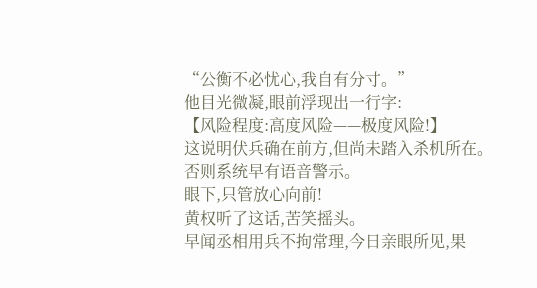“公衡不必忧心,我自有分寸。”
他目光微凝,眼前浮现出一行字:
【风险程度:高度风险——极度风险!】
这说明伏兵确在前方,但尚未踏入杀机所在。
否则系统早有语音警示。
眼下,只管放心向前!
黄权听了这话,苦笑摇头。
早闻丞相用兵不拘常理,今日亲眼所见,果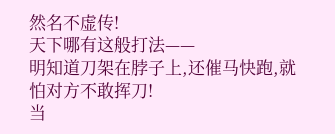然名不虚传!
天下哪有这般打法——
明知道刀架在脖子上,还催马快跑,就怕对方不敢挥刀!
当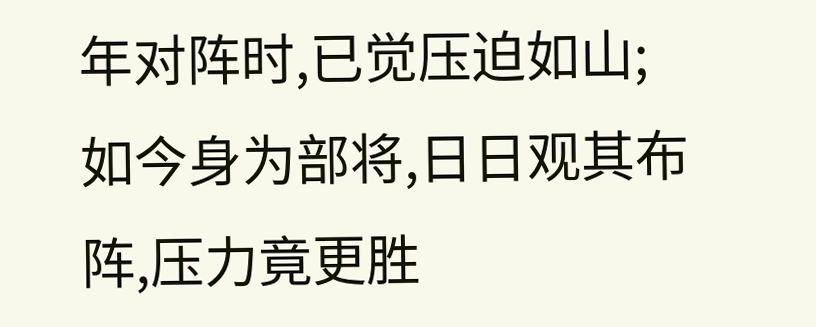年对阵时,已觉压迫如山;
如今身为部将,日日观其布阵,压力竟更胜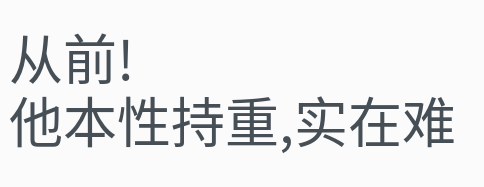从前!
他本性持重,实在难